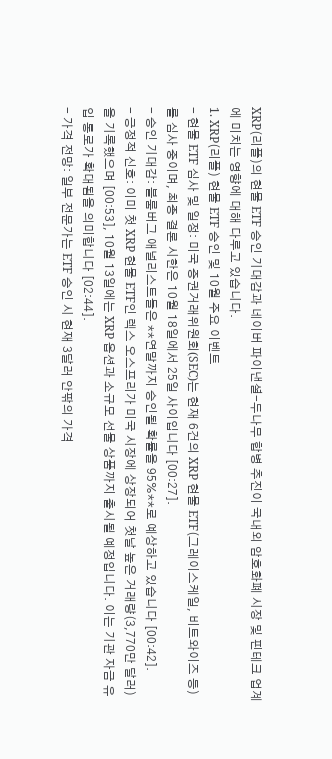XRP(리플)의 현물 ETF 승인 기대감과 네이버 파이낸셜-두나무 합병 추진이 국내외 암호화폐 시장 및 핀테크 업계에 미치는 영향에 대해 다루고 있습니다.
1. XRP(리플) 현물 ETF 승인 및 10월 주요 이벤트
- 현물 ETF 심사 및 일정: 미국 증권거래위원회(SEC)는 현재 6건의 XRP 현물 ETF(그레이스케일, 비트와이즈 등)를 심사 중이며, 최종 결론 시한은 10월 18일에서 25일 사이입니다 [00:27].
- 승인 기대감: 블룸버그 애널리스트들은 **연말까지 승인될 확률을 95%**로 예상하고 있습니다 [00:42].
- 긍정적 신호: 이미 첫 XRP 현물 ETF인 렉스 오스프리가 미국 시장에 상장되어 첫날 높은 거래량(3,770만 달러)을 기록했으며 [00:53], 10월 13일에는 XRP 옵션과 소규모 선물 상품까지 출시될 예정입니다. 이는 기관 자금 유입 통로가 확대됨을 의미합니다 [02:44].
- 가격 전망: 일부 전문가는 ETF 승인 시 현재 3달러 안팎의 가격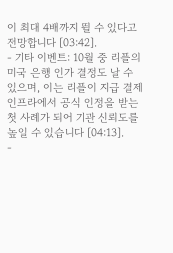이 최대 4배까지 뛸 수 있다고 전망합니다 [03:42].
- 기타 이벤트: 10월 중 리플의 미국 은행 인가 결정도 날 수 있으며, 이는 리플이 지급 결제 인프라에서 공식 인정을 받는 첫 사례가 되어 기관 신뢰도를 높일 수 있습니다 [04:13].
-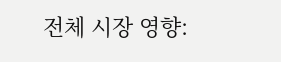전체 시장 영향: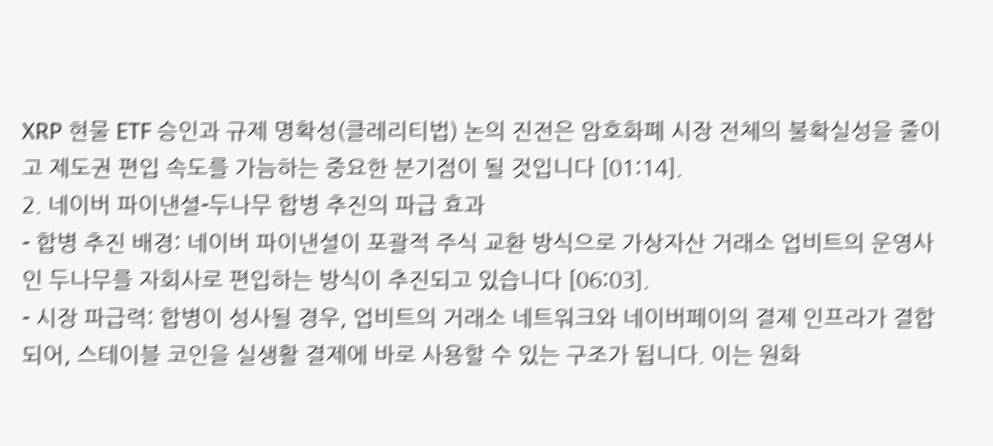XRP 현물 ETF 승인과 규제 명확성(클레리티법) 논의 진전은 암호화폐 시장 전체의 불확실성을 줄이고 제도권 편입 속도를 가늠하는 중요한 분기점이 될 것입니다 [01:14].
2. 네이버 파이낸셜-두나무 합병 추진의 파급 효과
- 합병 추진 배경: 네이버 파이낸셜이 포괄적 주식 교환 방식으로 가상자산 거래소 업비트의 운영사인 두나무를 자회사로 편입하는 방식이 추진되고 있습니다 [06:03].
- 시장 파급력: 합병이 성사될 경우, 업비트의 거래소 네트워크와 네이버페이의 결제 인프라가 결합되어, 스테이블 코인을 실생활 결제에 바로 사용할 수 있는 구조가 됩니다. 이는 원화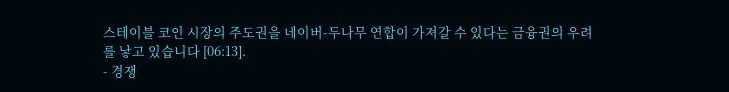스테이블 코인 시장의 주도권을 네이버-두나무 연합이 가져갈 수 있다는 금융권의 우려를 낳고 있습니다 [06:13].
- 경쟁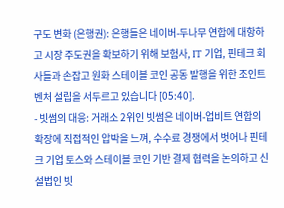구도 변화 (은행권): 은행들은 네이버-두나무 연합에 대항하고 시장 주도권을 확보하기 위해 보험사, IT 기업, 핀테크 회사들과 손잡고 원화 스테이블 코인 공동 발행을 위한 조인트 벤처 설립을 서두르고 있습니다 [05:40].
- 빗썸의 대응: 거래소 2위인 빗썸은 네이버-업비트 연합의 확장에 직접적인 압박을 느껴, 수수료 경쟁에서 벗어나 핀테크 기업 토스와 스테이블 코인 기반 결제 협력을 논의하고 신설법인 빗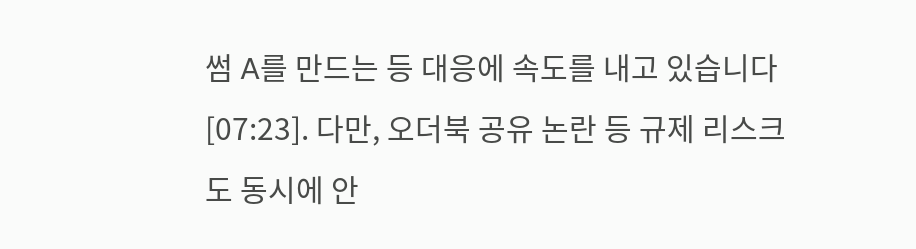썸 A를 만드는 등 대응에 속도를 내고 있습니다 [07:23]. 다만, 오더북 공유 논란 등 규제 리스크도 동시에 안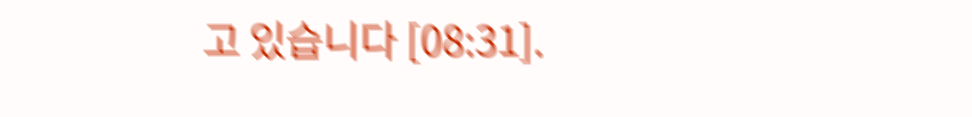고 있습니다 [08:31].